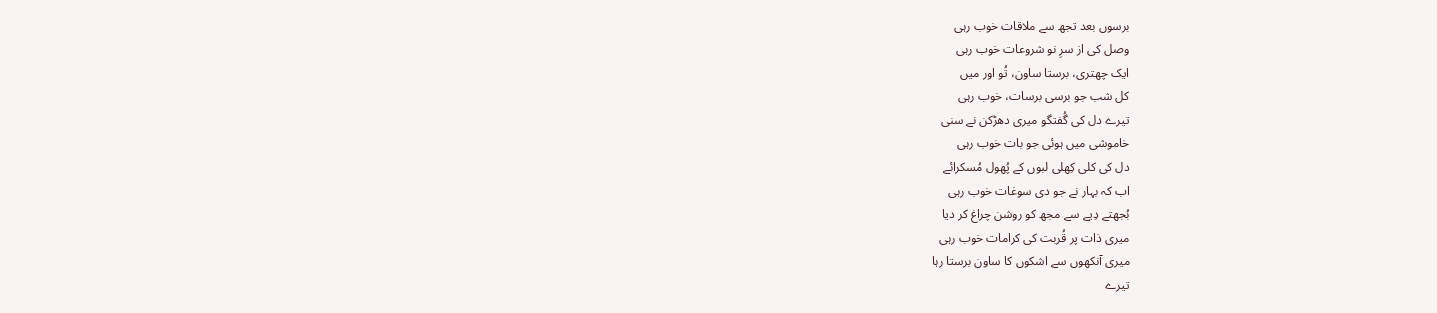برسوں بعد تجھ سے ملاقات خوب رہی
وصل کی از سرِ نو شروعات خوب رہی
ایک چھتری، برستا ساون، تُو اور میں
کل شب جو برسی برسات، خوب رہی
تیرے دل کی گُفتگو میری دھڑکن نے سنی
خاموشی میں ہوئی جو بات خوب رہی
دل کی کلی کِھلی لبوں کے پُھول مُسکرائے
اب کہ بہار نے جو دی سوغات خوب رہی
بُجھتے دِیے سے مجھ کو روشن چراغ کر دیا
میری ذات پر قُربت کی کرامات خوب رہی
میری آنکھوں سے اشکوں کا ساون برستا رہا
تیرے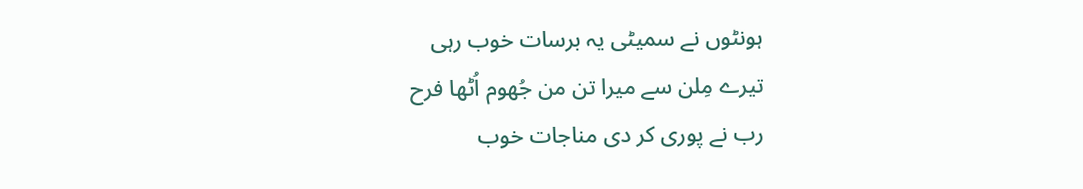ہونٹوں نے سمیٹی یہ برسات خوب رہی
تیرے مِلن سے میرا تن من جُھوم اُٹھا فرح
رب نے پوری کر دی مناجات خوب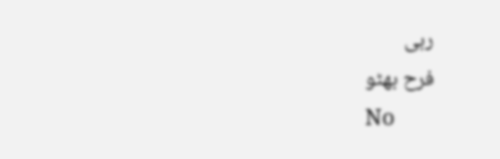رہی
فرح بھٹو
No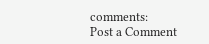comments:
Post a Comment